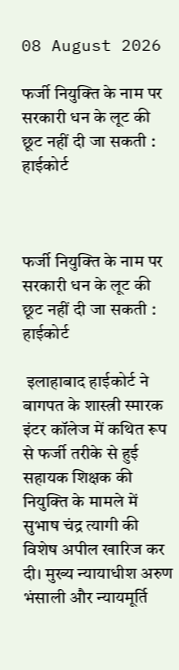08 August 2026

फर्जी नियुक्ति के नाम पर सरकारी धन के लूट की छूट नहीं दी जा सकती : हाईकोर्ट



फर्जी नियुक्ति के नाम पर सरकारी धन के लूट की छूट नहीं दी जा सकती : हाईकोर्ट

 इलाहाबाद हाईकोर्ट ने बागपत के शास्त्री स्मारक इंटर कॉलेज में कथित रूप से फर्जी तरीके से हुई सहायक शिक्षक की नियुक्ति के मामले में सुभाष चंद्र त्यागी की विशेष अपील खारिज कर दी। मुख्य न्यायाधीश अरुण भंसाली और न्यायमूर्ति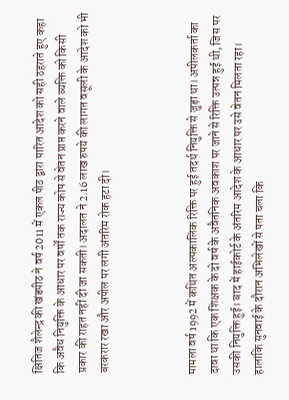क्षितिज शैलेन्द्र की खंडपीठ ने वर्ष 2011 में एकल पीठ द्वारा पारित आदेश को सही ठहराते हुए कहा कि अवैध नियुक्ति के आधार पर वर्षों तक राज्य कोष से वेतन प्राप्त करने वाले व्यक्ति को किसी प्रकार की राहत नहीं दी जा सकती। अदालत ने 2.16 लाख रुपये की लागत वसूली के आदेश को भी बरकरार रखा और अपील पर लगी अंतरिम रोक हटा दी।



मामला वर्ष 1992 में कथित अल्पकालिक रिक्ति पर हुई तदर्थ नियुक्ति से जुड़ा था। अपीलकर्ता का दावा था कि एक शिक्षक के दो वर्ष के अवैतनिक अवकाश पर जाने से रिक्ति उत्पन्न हुई थी, जिस पर उसकी नियुक्ति हुई। बाद में हाईकोर्ट के अंतरिम आदेश के आधार पर उसे वेतन मिलता रहा। हालांकि सुनवाई के दौरान अभिलेखों से पता चला कि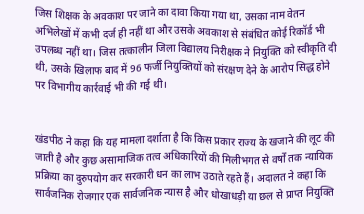जिस शिक्षक के अवकाश पर जाने का दावा किया गया था, उसका नाम वेतन अभिलेखों में कभी दर्ज ही नहीं था और उसके अवकाश से संबंधित कोई रिकॉर्ड भी उपलब्ध नहीं था। जिस तत्कालीन जिला विद्यालय निरीक्षक ने नियुक्ति को स्वीकृति दी थी, उसके खिलाफ बाद में 96 फर्जी नियुक्तियों को संरक्षण देने के आरोप सिद्ध होने पर विभागीय कार्रवाई भी की गई थी।


खंडपीठ ने कहा कि यह मामला दर्शाता है कि किस प्रकार राज्य के खजाने की लूट की जाती है और कुछ असामाजिक तत्व अधिकारियों की मिलीभगत से वर्षों तक न्यायिक प्रक्रिया का दुरुपयोग कर सरकारी धन का लाभ उठाते रहते हैं। अदालत ने कहा कि सार्वजनिक रोजगार एक सार्वजनिक न्यास है और धोखाधड़ी या छल से प्राप्त नियुक्ति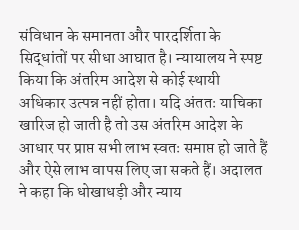संविधान के समानता और पारदर्शिता के सिद्धांतों पर सीधा आघात है। न्यायालय ने स्पष्ट किया कि अंतरिम आदेश से कोई स्थायी अधिकार उत्पन्न नहीं होता। यदि अंततः याचिका खारिज हो जाती है तो उस अंतरिम आदेश के आधार पर प्राप्त सभी लाभ स्वतः समाप्त हो जाते हैं और ऐसे लाभ वापस लिए जा सकते हैं। अदालत ने कहा कि धोखाधड़ी और न्याय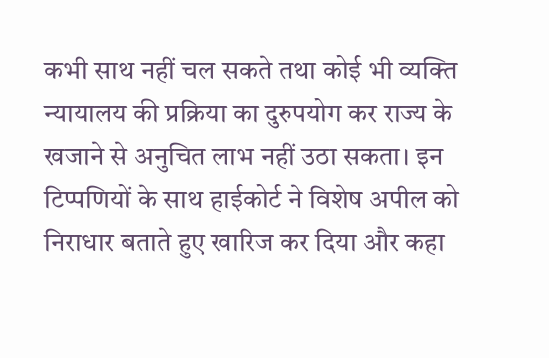कभी साथ नहीं चल सकते तथा कोई भी व्यक्ति न्यायालय की प्रक्रिया का दुरुपयोग कर राज्य के खजाने से अनुचित लाभ नहीं उठा सकता। इन टिप्पणियों के साथ हाईकोर्ट ने विशेष अपील को निराधार बताते हुए खारिज कर दिया और कहा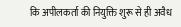कि अपीलकर्ता की नियुक्ति शुरू से ही अवैध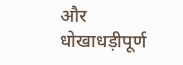और धोखाधड़ीपूर्ण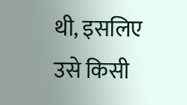थी, इसलिए उसे किसी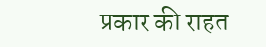प्रकार की राहत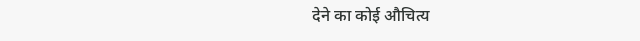देने का कोई औचित्य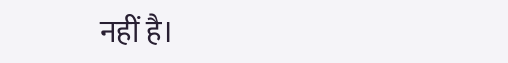नहीं है।